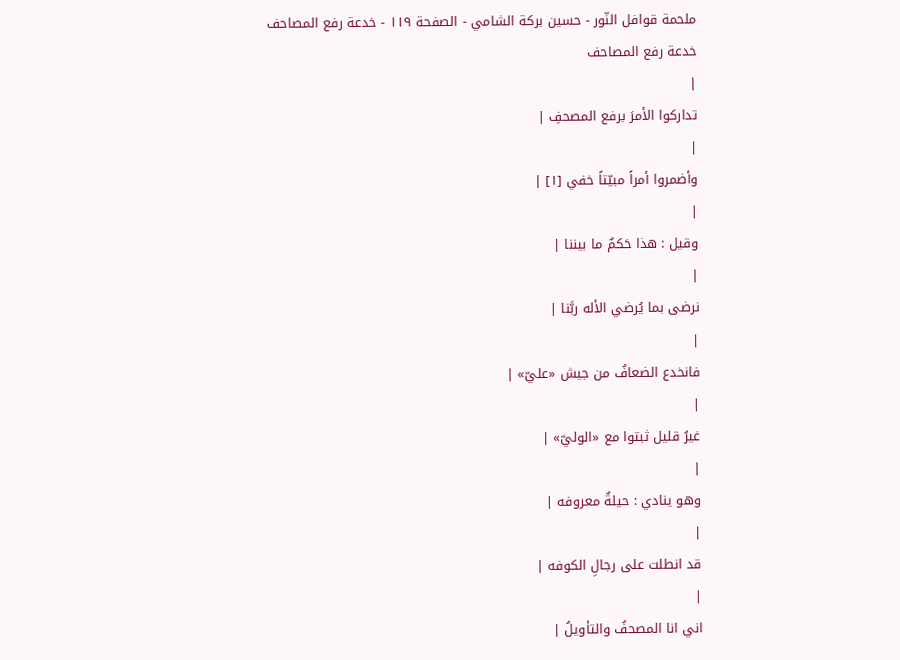ملحمة قوافل النّور - حسين بركة الشامي - الصفحة ١١٩ - خدعة رفع المصاحف
خدعة رفع المصاحف
|
تداركوا الأمرَ برفع المصحفِ |
|
وأضمروا أمراً مبيّتاً خفي [١] |
|
وقيل : هذا حَكمٌ ما بيننا |
|
نرضى بما يُرضي الأله ربَّنا |
|
فانخدع الضعافُ من جيش «عليّ» |
|
غيرُ قليل ثبتوا مع «الوليّ» |
|
وهو ينادي : حيلةٌ معروفه |
|
قد انطلت على رجالِ الكوفه |
|
اني انا المصحفُ والتأويلُ |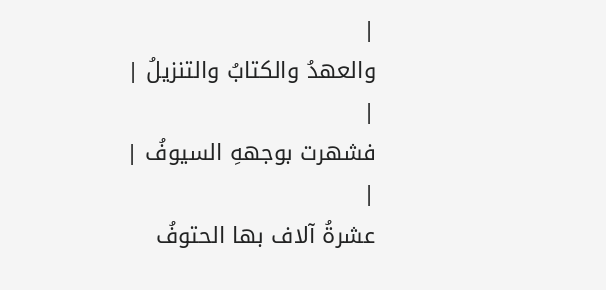|
والعهدُ والكتابُ والتنزيلُ |
|
فشهرت بوجههِ السيوفُ |
|
عشرةُ آلاف بها الحتوفُ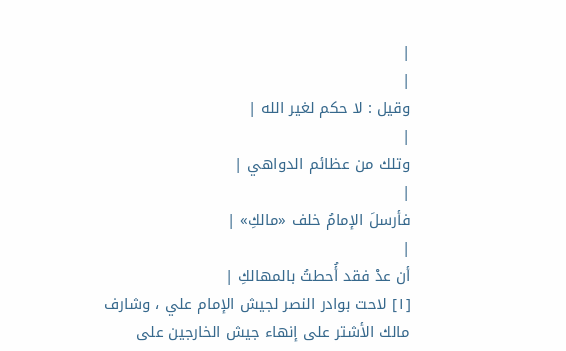|
|
وقيل : لا حكم لغير الله |
|
وتلك من عظائم الدواهي |
|
فأرسلَ الإمامُ خلف «مالكِ» |
|
أن عدْ فقد أُحطتُ بالمهالكِ |
[١] لاحت بوادر النصر لجيش الإمام علي ، وشارف مالك الأشتر على إنهاء جيش الخارجين على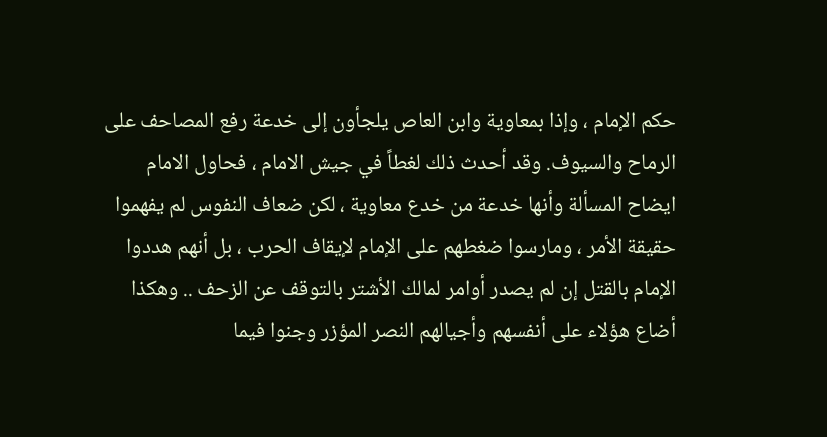حكم الإمام ، وإذا بمعاوية وابن العاص يلجأون إلى خدعة رفع المصاحف على الرماح والسيوف. وقد أحدث ذلك لغطاً في جيش الامام ، فحاول الامام ايضاح المسألة وأنها خدعة من خدع معاوية ، لكن ضعاف النفوس لم يفهموا حقيقة الأمر ، ومارسوا ضغطهم على الإمام لإيقاف الحرب ، بل أنهم هددوا الإمام بالقتل إن لم يصدر أوامر لمالك الأشتر بالتوقف عن الزحف .. وهكذا أضاع هؤلاء على أنفسهم وأجيالهم النصر المؤزر وجنوا فيما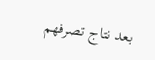بعد نتاج تصرفهم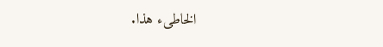الخاطىء هذا.